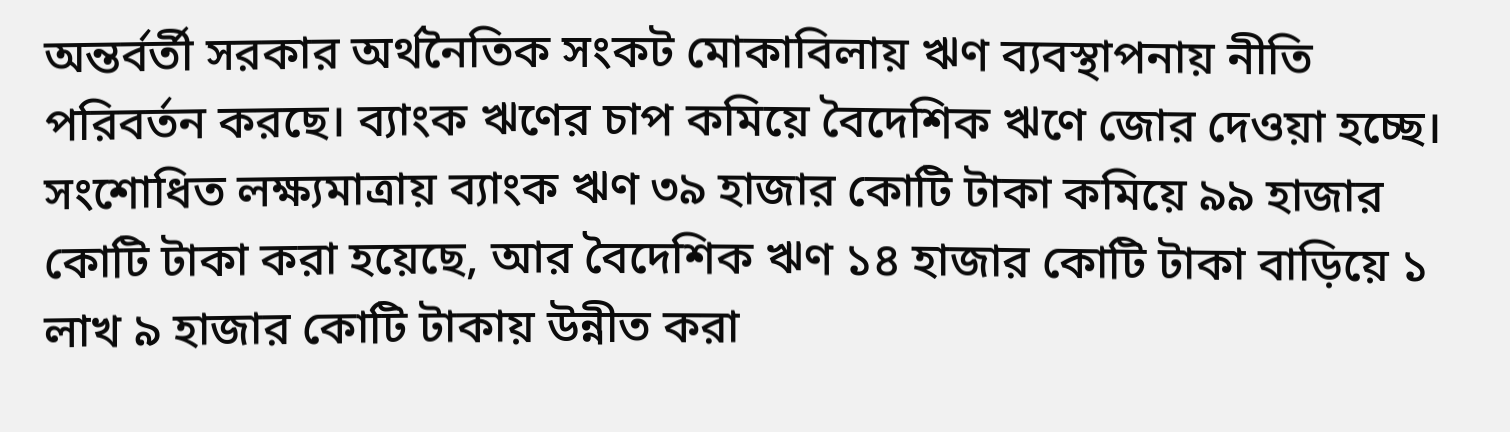অন্তর্বর্তী সরকার অর্থনৈতিক সংকট মোকাবিলায় ঋণ ব্যবস্থাপনায় নীতি পরিবর্তন করছে। ব্যাংক ঋণের চাপ কমিয়ে বৈদেশিক ঋণে জোর দেওয়া হচ্ছে। সংশোধিত লক্ষ্যমাত্রায় ব্যাংক ঋণ ৩৯ হাজার কোটি টাকা কমিয়ে ৯৯ হাজার কোটি টাকা করা হয়েছে, আর বৈদেশিক ঋণ ১৪ হাজার কোটি টাকা বাড়িয়ে ১ লাখ ৯ হাজার কোটি টাকায় উন্নীত করা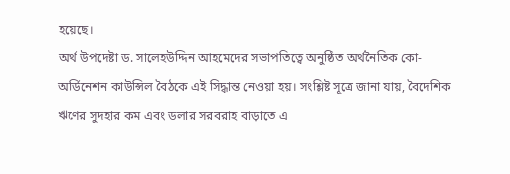হয়েছে।
অর্থ উপদেষ্টা ড. সালেহউদ্দিন আহমেদের সভাপতিত্বে অনুষ্ঠিত অর্থনৈতিক কো-অর্ডিনেশন কাউন্সিল বৈঠকে এই সিদ্ধান্ত নেওয়া হয়। সংশ্লিষ্ট সূত্রে জানা যায়, বৈদেশিক ঋণের সুদহার কম এবং ডলার সরবরাহ বাড়াতে এ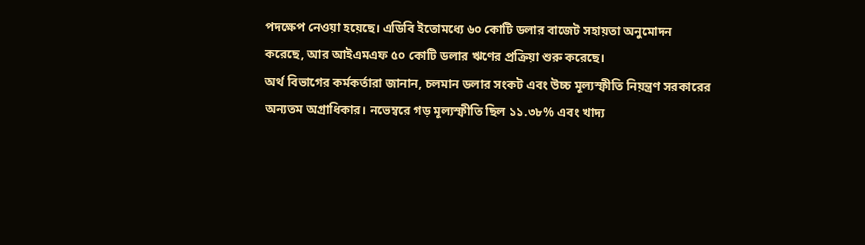পদক্ষেপ নেওয়া হয়েছে। এডিবি ইতোমধ্যে ৬০ কোটি ডলার বাজেট সহায়তা অনুমোদন করেছে, আর আইএমএফ ৫০ কোটি ডলার ঋণের প্রক্রিয়া শুরু করেছে।
অর্থ বিভাগের কর্মকর্তারা জানান, চলমান ডলার সংকট এবং উচ্চ মূল্যস্ফীতি নিয়ন্ত্রণ সরকারের অন্যতম অগ্রাধিকার। নভেম্বরে গড় মূল্যস্ফীতি ছিল ১১.৩৮% এবং খাদ্য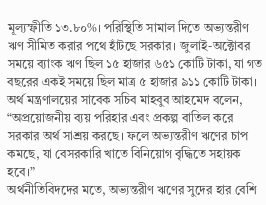মূল্যস্ফীতি ১৩.৮০%। পরিস্থিতি সামাল দিতে অভ্যন্তরীণ ঋণ সীমিত করার পথে হাঁটছে সরকার। জুলাই-অক্টোবর সময়ে ব্যাংক ঋণ ছিল ১৫ হাজার ৬৫১ কোটি টাকা, যা গত বছরের একই সময়ে ছিল মাত্র ৫ হাজার ৯১১ কোটি টাকা।
অর্থ মন্ত্রণালয়ের সাবেক সচিব মাহবুব আহমেদ বলেন, “অপ্রয়োজনীয় ব্যয় পরিহার এবং প্রকল্প বাতিল করে সরকার অর্থ সাশ্রয় করছে। ফলে অভ্যন্তরীণ ঋণের চাপ কমছে, যা বেসরকারি খাতে বিনিয়োগ বৃদ্ধিতে সহায়ক হবে।”
অর্থনীতিবিদদের মতে, অভ্যন্তরীণ ঋণের সুদের হার বেশি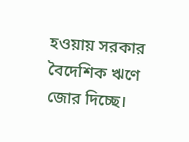হওয়ায় সরকার বৈদেশিক ঋণে জোর দিচ্ছে।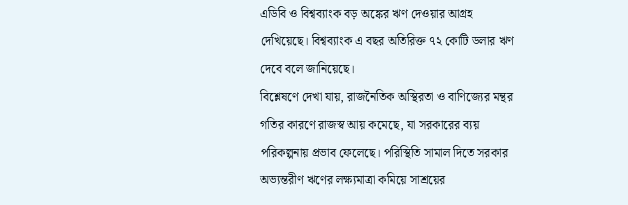এডিবি ও বিশ্বব্যাংক বড় অঙ্কের ঋণ দেওয়ার আগ্রহ দেখিয়েছে। বিশ্বব্যাংক এ বছর অতিরিক্ত ৭২ কোটি ডলার ঋণ দেবে বলে জানিয়েছে।
বিশ্লেষণে দেখা যায়, রাজনৈতিক অস্থিরতা ও বাণিজ্যের মন্থর গতির কারণে রাজস্ব আয় কমেছে, যা সরকারের ব্যয় পরিকল্পনায় প্রভাব ফেলেছে। পরিস্থিতি সামাল দিতে সরকার অভ্যন্তরীণ ঋণের লক্ষ্যমাত্রা কমিয়ে সাশ্রয়ের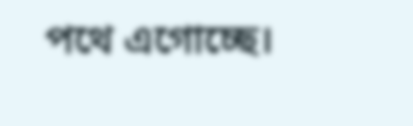পথে এগোচ্ছে।